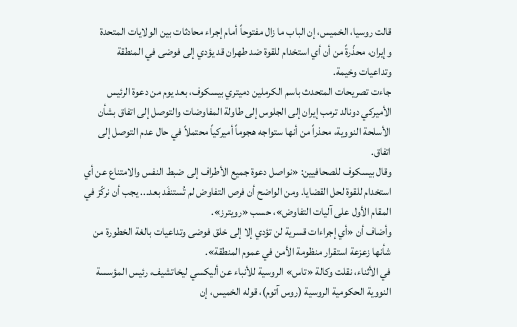قالت روسيا، الخميس، إن الباب ما زال مفتوحاً أمام إجراء محادثات بين الولايات المتحدة وإيران، محذّرةً من أن أي استخدام للقوة ضد طهران قد يؤدي إلى فوضى في المنطقة وتداعيات وخيمة.
جاءت تصريحات المتحدث باسم الكرملين دميتري بيسكوف، بعد يوم من دعوة الرئيس الأميركي دونالد ترمب إيران إلى الجلوس إلى طاولة المفاوضات والتوصل إلى اتفاق بشأن الأسلحة النووية، محذراً من أنها ستواجه هجوماً أميركياً محتملاً في حال عدم التوصل إلى اتفاق.
وقال بيسكوف للصحافيين: «نواصل دعوة جميع الأطراف إلى ضبط النفس والامتناع عن أي استخدام للقوة لحل القضايا. ومن الواضح أن فرص التفاوض لم تُستنفَد بعد... يجب أن نركّز في المقام الأول على آليات التفاوض»، حسب «رويترز».
وأضاف أن «أي إجراءات قسرية لن تؤدي إلا إلى خلق فوضى وتداعيات بالغة الخطورة من شأنها زعزعة استقرار منظومة الأمن في عموم المنطقة».
في الأثناء، نقلت وكالة «تاس» الروسية للأنباء عن أليكسي ليخاتشيف، رئيس المؤسسة النووية الحكومية الروسية (روس آتوم)، قوله الخميس، إن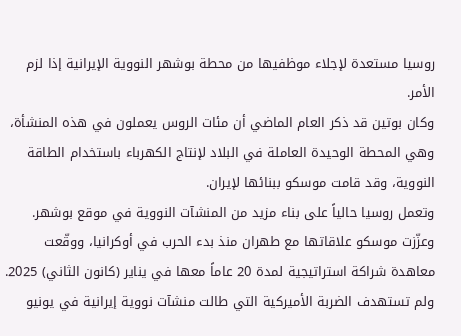روسيا مستعدة لإجلاء موظفيها من محطة بوشهر النووية الإيرانية إذا لزم الأمر.
وكان بوتين قد ذكر العام الماضي أن مئات الروس يعملون في هذه المنشأة، وهي المحطة الوحيدة العاملة في البلاد لإنتاج الكهرباء باستخدام الطاقة النووية، وقد قامت موسكو ببنائها لإيران.
وتعمل روسيا حالياً على بناء مزيد من المنشآت النووية في موقع بوشهر. وعزّزت موسكو علاقاتها مع طهران منذ بدء الحرب في أوكرانيا، ووقّعت معاهدة شراكة استراتيجية لمدة 20 عاماً معها في يناير (كانون الثاني) 2025.
ولم تستهدف الضربة الأميركية التي طالت منشآت نووية إيرانية في يونيو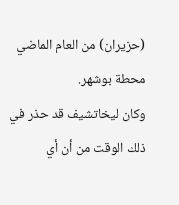(حزيران) من العام الماضي محطة بوشهر.
وكان ليخاتشيف قد حذر في ذلك الوقت من أن أي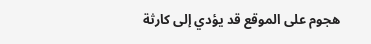هجوم على الموقع قد يؤدي إلى كارثة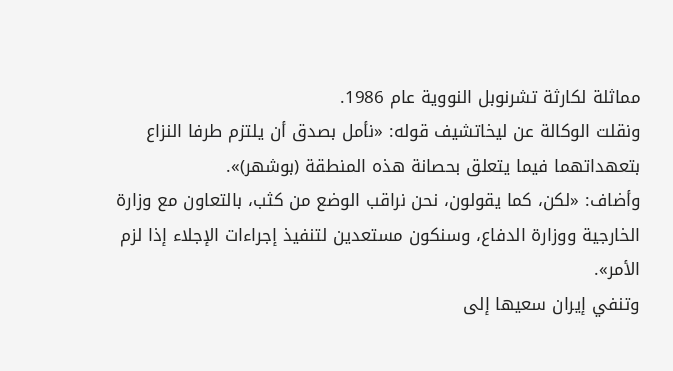مماثلة لكارثة تشرنوبل النووية عام 1986.
ونقلت الوكالة عن ليخاتشيف قوله: «نأمل بصدق أن يلتزم طرفا النزاع بتعهداتهما فيما يتعلق بحصانة هذه المنطقة (بوشهر)».
وأضاف: «لكن، كما يقولون، نحن نراقب الوضع من كثب، بالتعاون مع وزارة الخارجية ووزارة الدفاع، وسنكون مستعدين لتنفيذ إجراءات الإجلاء إذا لزم الأمر».
وتنفي إيران سعيها إلى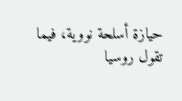حيازة أسلحة نووية، فيما تقول روسيا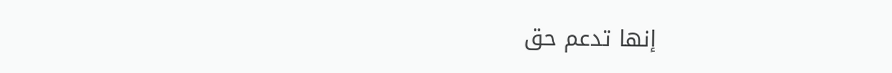إنها تدعم حق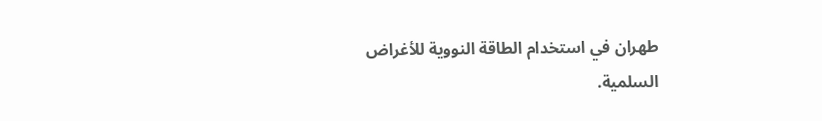طهران في استخدام الطاقة النووية للأغراض السلمية.